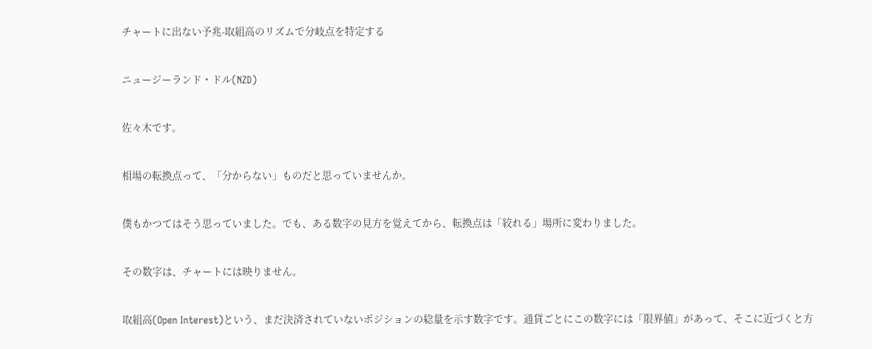チャートに出ない予兆-取組高のリズムで分岐点を特定する

ニュージーランド・ドル(NZD)

佐々木です。

相場の転換点って、「分からない」ものだと思っていませんか。

僕もかつてはそう思っていました。でも、ある数字の見方を覚えてから、転換点は「絞れる」場所に変わりました。

その数字は、チャートには映りません。

取組高(Open Interest)という、まだ決済されていないポジションの総量を示す数字です。通貨ごとにこの数字には「限界値」があって、そこに近づくと方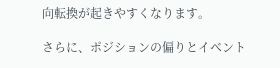向転換が起きやすくなります。

さらに、ポジションの偏りとイベント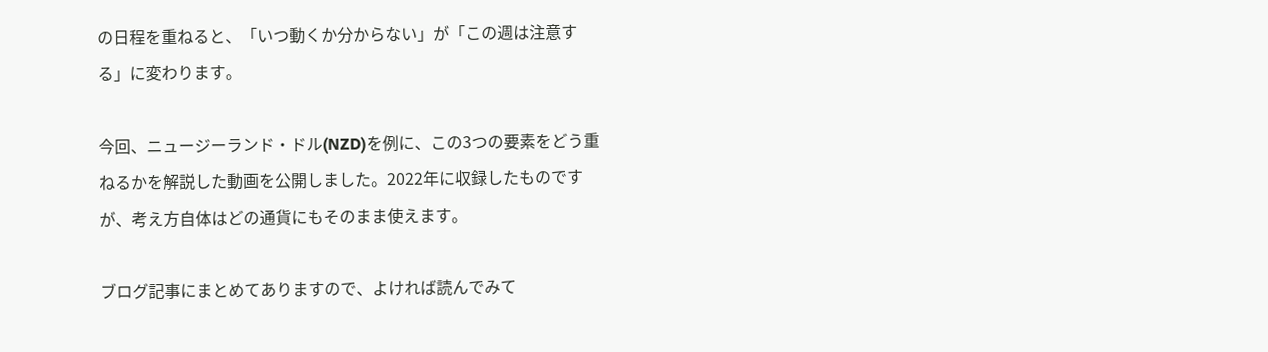の日程を重ねると、「いつ動くか分からない」が「この週は注意する」に変わります。

今回、ニュージーランド・ドル(NZD)を例に、この3つの要素をどう重ねるかを解説した動画を公開しました。2022年に収録したものですが、考え方自体はどの通貨にもそのまま使えます。

ブログ記事にまとめてありますので、よければ読んでみて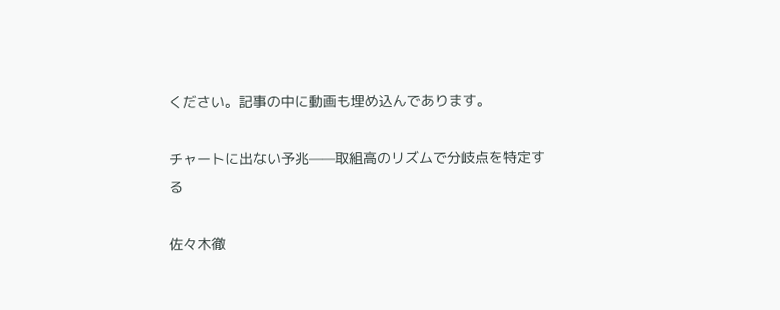ください。記事の中に動画も埋め込んであります。

チャートに出ない予兆——取組高のリズムで分岐点を特定する

佐々木徹